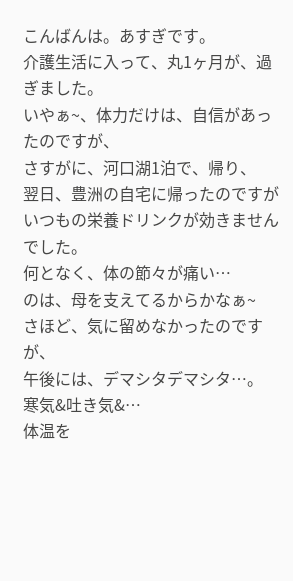こんばんは。あすぎです。
介護生活に入って、丸1ヶ月が、過ぎました。
いやぁ~、体力だけは、自信があったのですが、
さすがに、河口湖1泊で、帰り、
翌日、豊洲の自宅に帰ったのですが
いつもの栄養ドリンクが効きませんでした。
何となく、体の節々が痛い…
のは、母を支えてるからかなぁ~
さほど、気に留めなかったのですが、
午後には、デマシタデマシタ…。
寒気&吐き気&…
体温を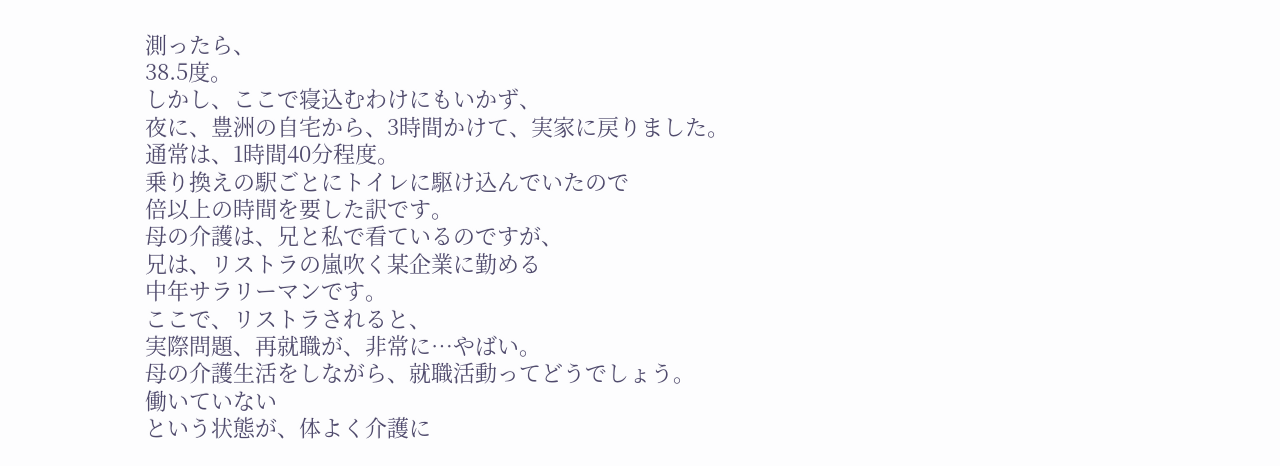測ったら、
38.5度。
しかし、ここで寝込むわけにもいかず、
夜に、豊洲の自宅から、3時間かけて、実家に戻りました。
通常は、1時間40分程度。
乗り換えの駅ごとにトイレに駆け込んでいたので
倍以上の時間を要した訳です。
母の介護は、兄と私で看ているのですが、
兄は、リストラの嵐吹く某企業に勤める
中年サラリーマンです。
ここで、リストラされると、
実際問題、再就職が、非常に…やばい。
母の介護生活をしながら、就職活動ってどうでしょう。
働いていない
という状態が、体よく介護に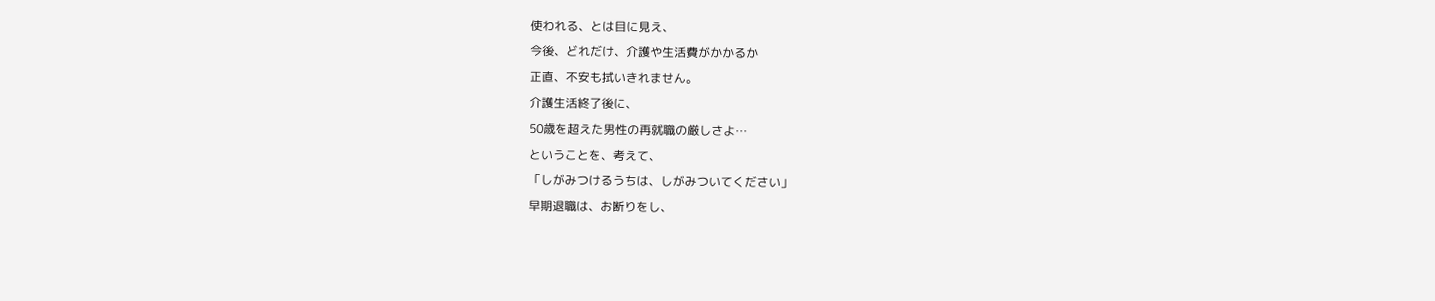使われる、とは目に見え、
今後、どれだけ、介護や生活費がかかるか
正直、不安も拭いきれません。
介護生活終了後に、
50歳を超えた男性の再就職の厳しさよ…
ということを、考えて、
「しがみつけるうちは、しがみついてください」
早期退職は、お断りをし、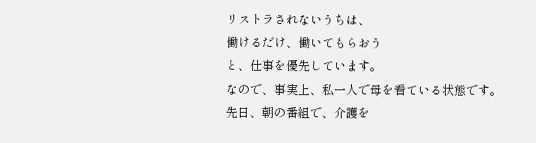リストラされないうちは、
働けるだけ、働いてもらおう
と、仕事を優先しています。
なので、事実上、私一人で母を看ている状態です。
先日、朝の番組で、介護を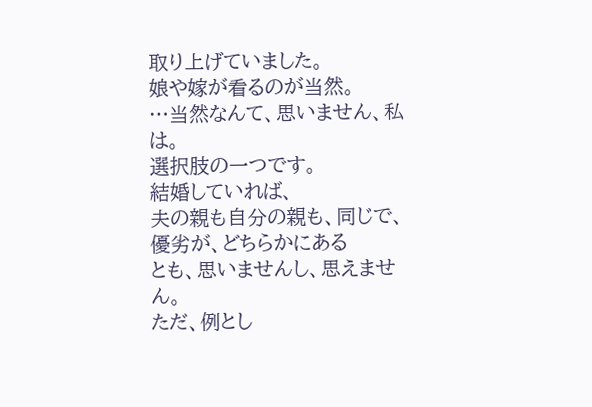取り上げていました。
娘や嫁が看るのが当然。
…当然なんて、思いません、私は。
選択肢の一つです。
結婚していれば、
夫の親も自分の親も、同じで、
優劣が、どちらかにある
とも、思いませんし、思えません。
ただ、例とし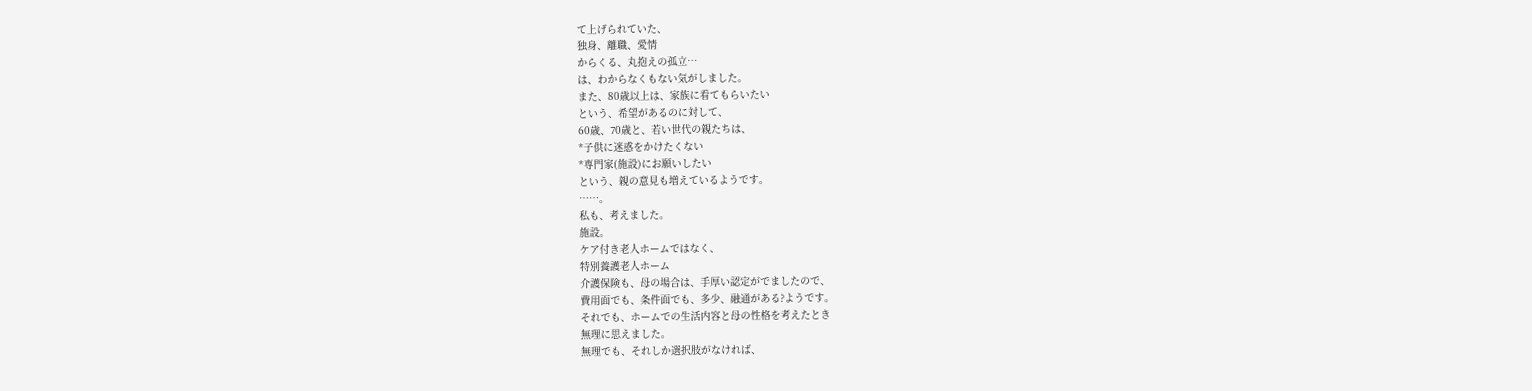て上げられていた、
独身、離職、愛情
からくる、丸抱えの孤立…
は、わからなくもない気がしました。
また、80歳以上は、家族に看てもらいたい
という、希望があるのに対して、
60歳、70歳と、若い世代の親たちは、
*子供に迷惑をかけたくない
*専門家(施設)にお願いしたい
という、親の意見も増えているようです。
……。
私も、考えました。
施設。
ケア付き老人ホームではなく、
特別養護老人ホーム
介護保険も、母の場合は、手厚い認定がでましたので、
費用面でも、条件面でも、多少、融通がある?ようです。
それでも、ホームでの生活内容と母の性格を考えたとき
無理に思えました。
無理でも、それしか選択肢がなければ、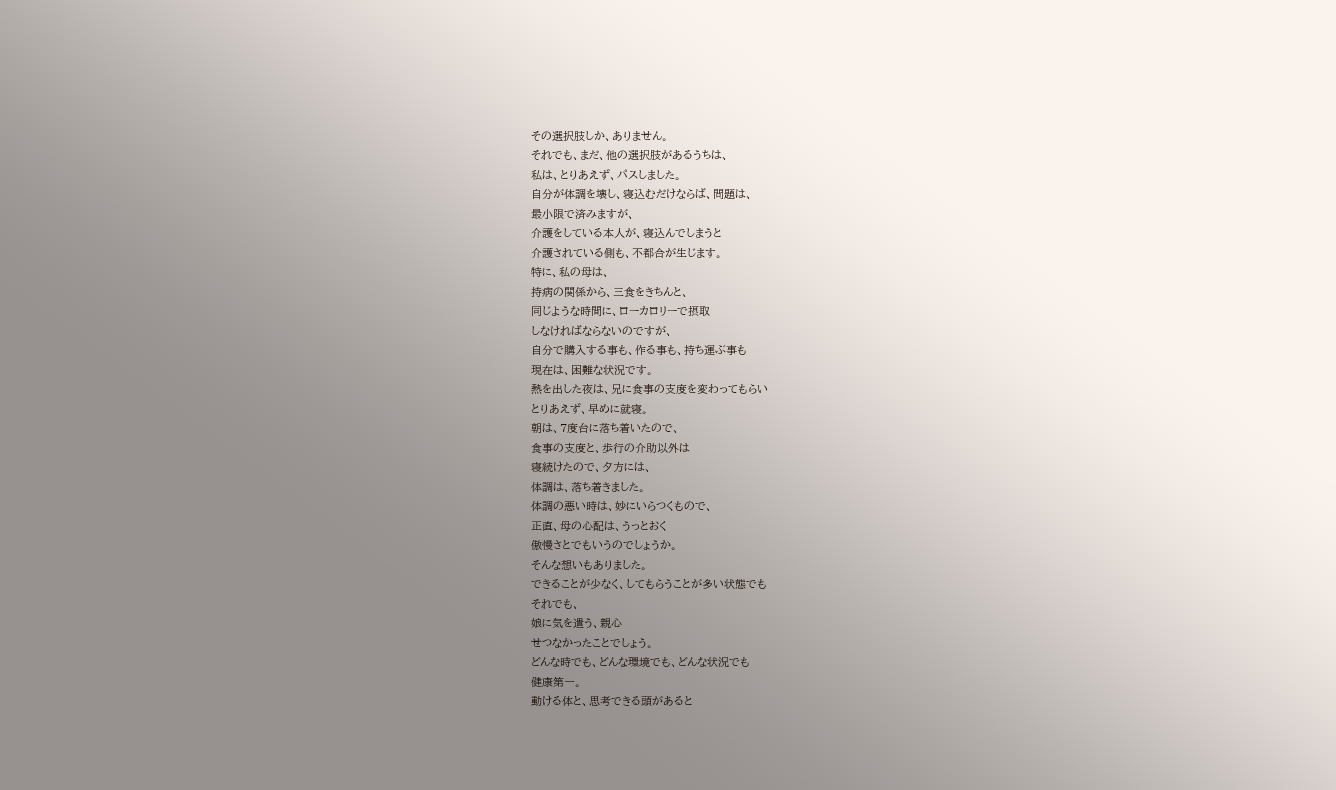その選択肢しか、ありません。
それでも、まだ、他の選択肢があるうちは、
私は、とりあえず、パスしました。
自分が体調を壊し、寝込むだけならば、問題は、
最小限で済みますが、
介護をしている本人が、寝込んでしまうと
介護されている側も、不都合が生じます。
特に、私の母は、
持病の関係から、三食をきちんと、
同じような時間に、ローカロリーで摂取
しなければならないのですが、
自分で購入する事も、作る事も、持ち運ぶ事も
現在は、困難な状況です。
熱を出した夜は、兄に食事の支度を変わってもらい
とりあえず、早めに就寝。
朝は、7度台に落ち着いたので、
食事の支度と、歩行の介助以外は
寝続けたので、夕方には、
体調は、落ち着きました。
体調の悪い時は、妙にいらつくもので、
正直、母の心配は、うっとおく
傲慢さとでもいうのでしょうか。
そんな想いもありました。
できることが少なく、してもらうことが多い状態でも
それでも、
娘に気を遣う、親心
せつなかったことでしょう。
どんな時でも、どんな環境でも、どんな状況でも
健康第一。
動ける体と、思考できる頭があると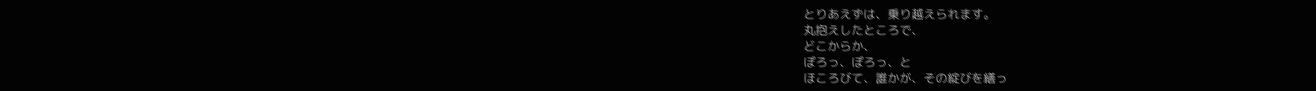とりあえずは、乗り越えられます。
丸抱えしたところで、
どこからか、
ぽろっ、ぽろっ、と
ほころびて、誰かが、その綻びを繕っ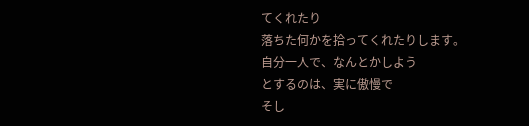てくれたり
落ちた何かを拾ってくれたりします。
自分一人で、なんとかしよう
とするのは、実に傲慢で
そし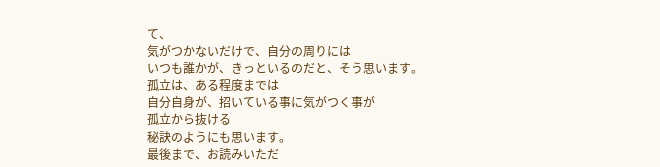て、
気がつかないだけで、自分の周りには
いつも誰かが、きっといるのだと、そう思います。
孤立は、ある程度までは
自分自身が、招いている事に気がつく事が
孤立から抜ける
秘訣のようにも思います。
最後まで、お読みいただ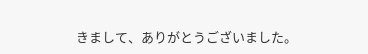きまして、ありがとうございました。